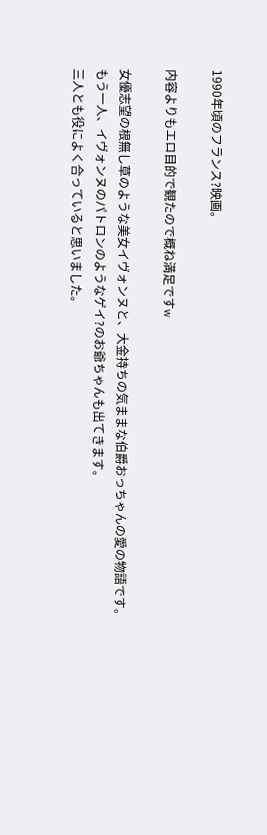1990年頃のフランス?映画。

内容よりもエロ目的で観たので概ね満足ですw

女優志望の根無し草のような美女イヴォンヌと、大金持ちの気ままな伯爵おっちゃんの愛の物語です。
もう一人、イヴォンヌのパトロンのようなゲイ?のお爺ちゃんも出てきます。
三人とも役によく合っていると思いました。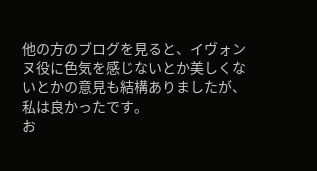他の方のブログを見ると、イヴォンヌ役に色気を感じないとか美しくないとかの意見も結構ありましたが、私は良かったです。
お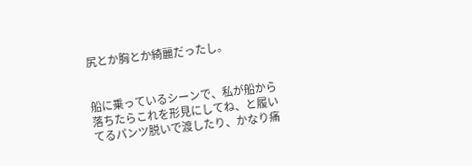尻とか胸とか綺麗だったし。


船に乗っているシーンで、私が船から落ちたらこれを形見にしてね、と履いてるパンツ脱いで渡したり、かなり痛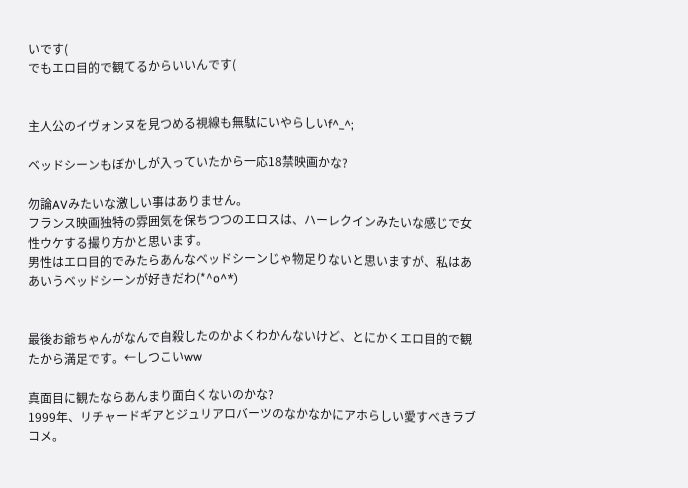いです(
でもエロ目的で観てるからいいんです(


主人公のイヴォンヌを見つめる視線も無駄にいやらしいf^_^;

ベッドシーンもぼかしが入っていたから一応18禁映画かな?

勿論AVみたいな激しい事はありません。
フランス映画独特の雰囲気を保ちつつのエロスは、ハーレクインみたいな感じで女性ウケする撮り方かと思います。
男性はエロ目的でみたらあんなベッドシーンじゃ物足りないと思いますが、私はああいうベッドシーンが好きだわ(*^o^*)


最後お爺ちゃんがなんで自殺したのかよくわかんないけど、とにかくエロ目的で観たから満足です。←しつこいww

真面目に観たならあんまり面白くないのかな?
1999年、リチャードギアとジュリアロバーツのなかなかにアホらしい愛すべきラブコメ。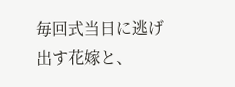毎回式当日に逃げ出す花嫁と、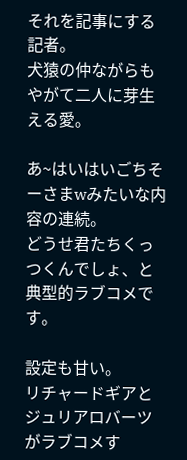それを記事にする記者。
犬猿の仲ながらもやがて二人に芽生える愛。

あ~はいはいごちそーさまwみたいな内容の連続。
どうせ君たちくっつくんでしょ、と典型的ラブコメです。

設定も甘い。
リチャードギアとジュリアロバーツがラブコメす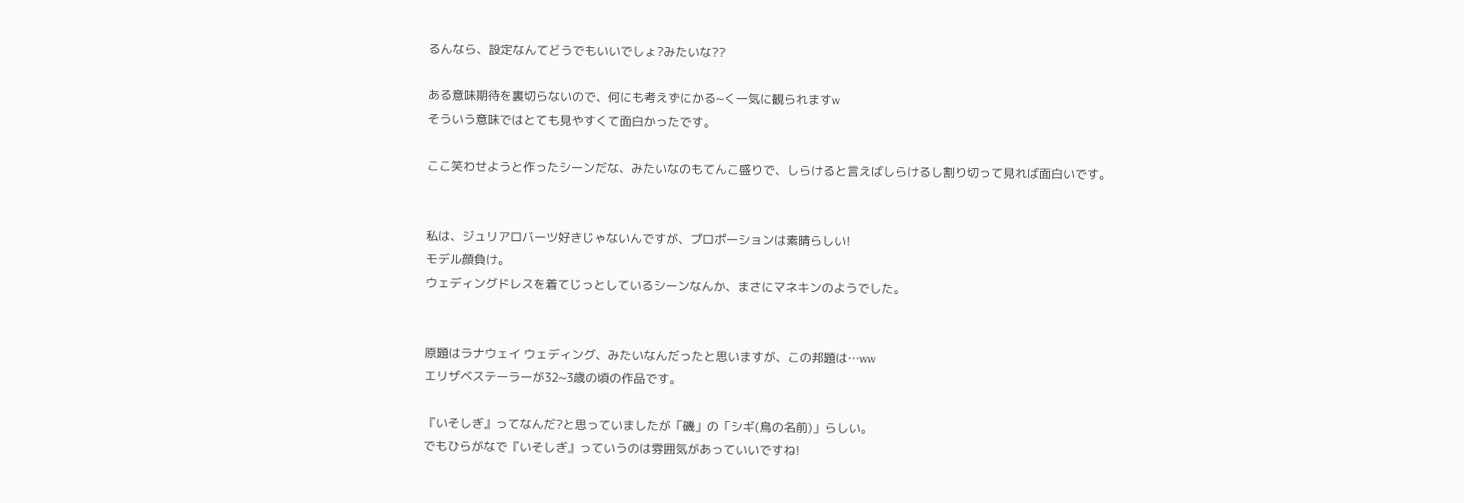るんなら、設定なんてどうでもいいでしょ?みたいな??

ある意味期待を裏切らないので、何にも考えずにかる~く一気に観られますw
そういう意味ではとても見やすくて面白かったです。

ここ笑わせようと作ったシーンだな、みたいなのもてんこ盛りで、しらけると言えばしらけるし割り切って見れば面白いです。


私は、ジュリアロバーツ好きじゃないんですが、プロポーションは素晴らしい!
モデル顔負け。
ウェディングドレスを着てじっとしているシーンなんか、まさにマネキンのようでした。


原題はラナウェイ ウェディング、みたいなんだったと思いますが、この邦題は…ww
エリザベステーラーが32~3歳の頃の作品です。

『いそしぎ』ってなんだ?と思っていましたが「磯」の「シギ(鳥の名前)」らしい。
でもひらがなで『いそしぎ』っていうのは雰囲気があっていいですね!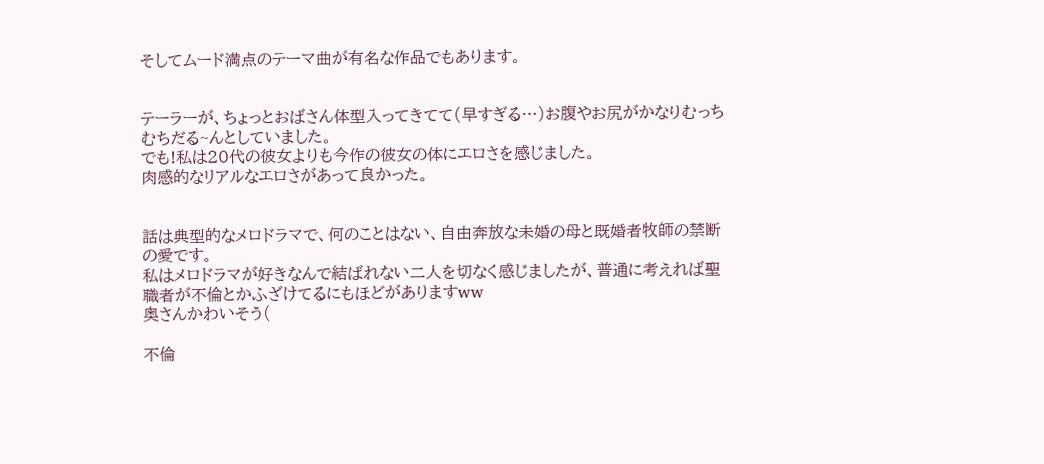そしてムード満点のテーマ曲が有名な作品でもあります。


テーラーが、ちょっとおばさん体型入ってきてて(早すぎる…)お腹やお尻がかなりむっちむちだる~んとしていました。
でも!私は20代の彼女よりも今作の彼女の体にエロさを感じました。
肉感的なリアルなエロさがあって良かった。


話は典型的なメロドラマで、何のことはない、自由奔放な未婚の母と既婚者牧師の禁断の愛です。
私はメロドラマが好きなんで結ばれない二人を切なく感じましたが、普通に考えれば聖職者が不倫とかふざけてるにもほどがありますww
奥さんかわいそう(

不倫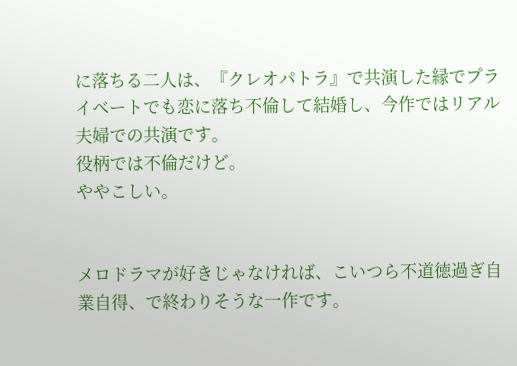に落ちる二人は、『クレオパトラ』で共演した縁でプライベートでも恋に落ち不倫して結婚し、今作ではリアル夫婦での共演です。
役柄では不倫だけど。
ややこしい。


メロドラマが好きじゃなければ、こいつら不道徳過ぎ自業自得、で終わりそうな一作です。